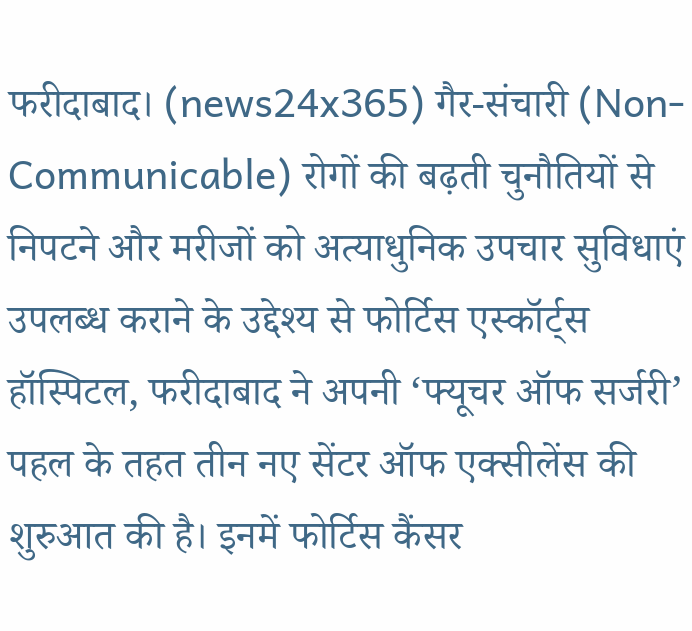फरीदाबाद। (news24x365) गैर-संचारी (Non-Communicable) रोगों की बढ़ती चुनौतियों से निपटने और मरीजों को अत्याधुनिक उपचार सुविधाएं उपलब्ध कराने के उद्देश्य से फोर्टिस एस्कॉर्ट्स हॉस्पिटल, फरीदाबाद ने अपनी ‘फ्यूचर ऑफ सर्जरी’ पहल के तहत तीन नए सेंटर ऑफ एक्सीलेंस की शुरुआत की है। इनमें फोर्टिस कैंसर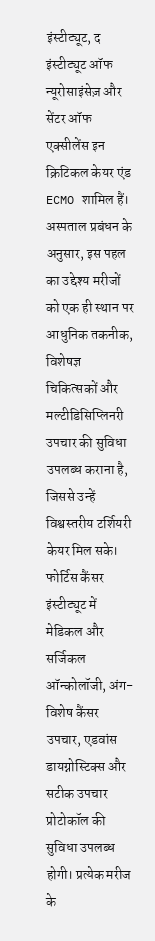इंस्टीट्यूट, द इंस्टीट्यूट ऑफ न्यूरोसाइंसेज़ और सेंटर ऑफ एक्सीलेंस इन क्रिटिकल केयर एंड ECMO शामिल हैं। अस्पताल प्रबंधन के अनुसार, इस पहल का उद्देश्य मरीजों को एक ही स्थान पर आधुनिक तकनीक, विशेषज्ञ चिकित्सकों और मल्टीडिसिप्लिनरी उपचार की सुविधा उपलब्ध कराना है, जिससे उन्हें विश्वस्तरीय टर्शियरी केयर मिल सके।
फोर्टिस कैंसर इंस्टीट्यूट में मेडिकल और सर्जिकल ऑन्कोलॉजी, अंग-विशेष कैंसर उपचार, एडवांस डायग्नोस्टिक्स और सटीक उपचार प्रोटोकॉल की सुविधा उपलब्ध होगी। प्रत्येक मरीज के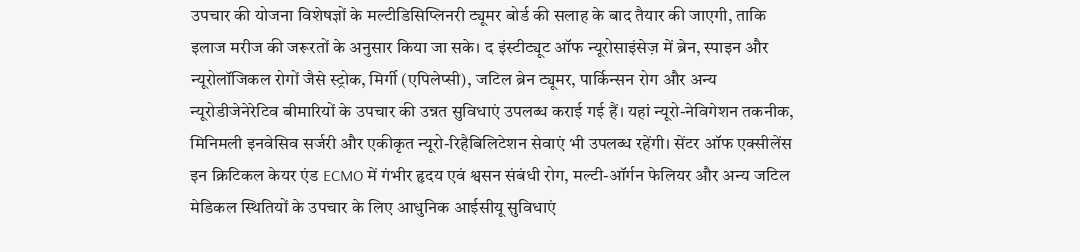उपचार की योजना विशेषज्ञों के मल्टीडिसिप्लिनरी ट्यूमर बोर्ड की सलाह के बाद तैयार की जाएगी, ताकि इलाज मरीज की जरूरतों के अनुसार किया जा सके। द इंस्टीट्यूट ऑफ न्यूरोसाइंसेज़ में ब्रेन, स्पाइन और न्यूरोलॉजिकल रोगों जैसे स्ट्रोक, मिर्गी (एपिलेप्सी), जटिल ब्रेन ट्यूमर, पार्किन्सन रोग और अन्य न्यूरोडीजेनेरेटिव बीमारियों के उपचार की उन्नत सुविधाएं उपलब्ध कराई गई हैं। यहां न्यूरो-नेविगेशन तकनीक, मिनिमली इनवेसिव सर्जरी और एकीकृत न्यूरो-रिहैबिलिटेशन सेवाएं भी उपलब्ध रहेंगी। सेंटर ऑफ एक्सीलेंस इन क्रिटिकल केयर एंड ECMO में गंभीर हृदय एवं श्वसन संबंधी रोग, मल्टी-ऑर्गन फेलियर और अन्य जटिल मेडिकल स्थितियों के उपचार के लिए आधुनिक आईसीयू सुविधाएं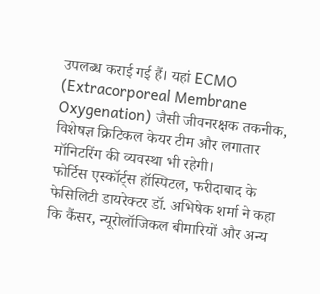उपलब्ध कराई गई हैं। यहां ECMO (Extracorporeal Membrane Oxygenation) जैसी जीवनरक्षक तकनीक, विशेषज्ञ क्रिटिकल केयर टीम और लगातार मॉनिटरिंग की व्यवस्था भी रहेगी।
फोर्टिस एस्कॉर्ट्स हॉस्पिटल, फरीदाबाद के फेसिलिटी डायरेक्टर डॉ. अभिषेक शर्मा ने कहा कि कैंसर, न्यूरोलॉजिकल बीमारियों और अन्य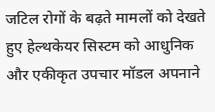जटिल रोगों के बढ़ते मामलों को देखते हुए हेल्थकेयर सिस्टम को आधुनिक और एकीकृत उपचार मॉडल अपनाने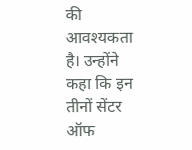की आवश्यकता है। उन्होंने कहा कि इन तीनों सेंटर ऑफ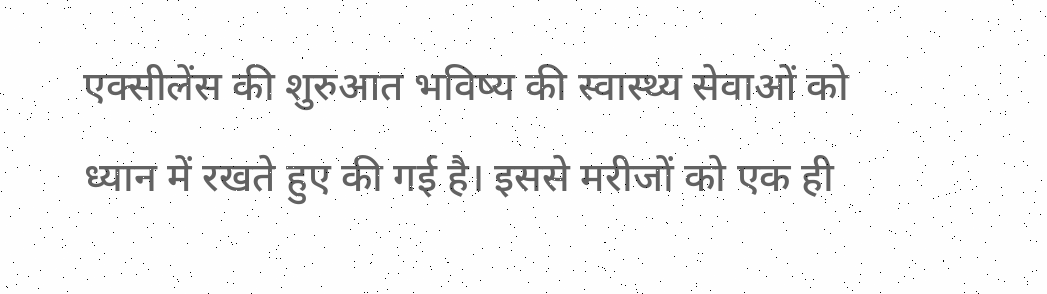एक्सीलेंस की शुरुआत भविष्य की स्वास्थ्य सेवाओं को ध्यान में रखते हुए की गई है। इससे मरीजों को एक ही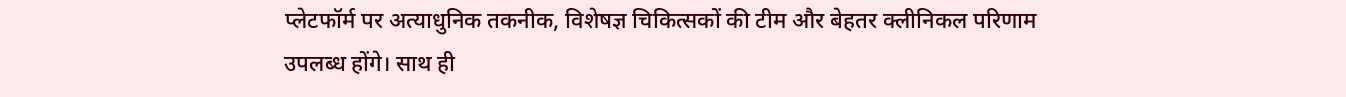प्लेटफॉर्म पर अत्याधुनिक तकनीक, विशेषज्ञ चिकित्सकों की टीम और बेहतर क्लीनिकल परिणाम उपलब्ध होंगे। साथ ही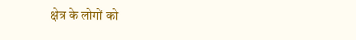क्षेत्र के लोगों को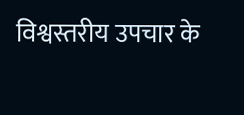विश्वस्तरीय उपचार के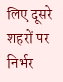लिए दूसरे शहरों पर निर्भर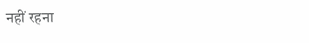नहीं रहना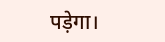पड़ेगा।